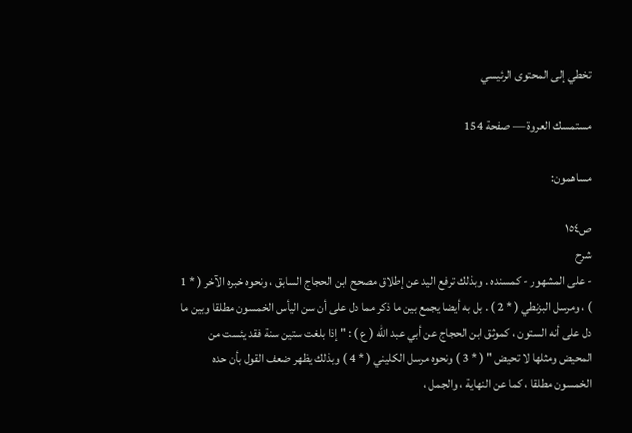تخطي إلى المحتوى الرئيسي

مستمسك العروة — صفحة 154

مساهمون:

ص١٥٤
شرح
- على المشهور - كمسنده . وبذلك ترفع اليد عن إطلاق مصحح ابن الحجاج السابق ، ونحوه خبره الآخر ( * 1 ) ، ومرسل البزنطي ( * 2 ) . بل به أيضا يجمع بين ما ذكر مما دل على أن سن اليأس الخمسون مطلقا وبين ما دل على أنه الستون ، كموثق ابن الحجاج عن أبي عبد الله ( ع ) : " إذا بلغت ستين سنة فقد يئست من المحيض ومثلها لا تحيض " ( * 3 ) ونحوه مرسل الكليني ( * 4 ) وبذلك يظهر ضعف القول بأن حده الخمسون مطلقا ، كما عن النهاية ، والجمل ،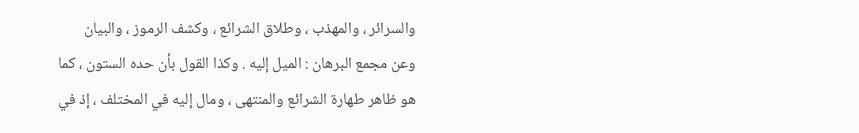والسرائر ، والمهذب ، وطلاق الشرائع ، وكشف الرموز ، والبيان وعن مجمع البرهان : الميل إليه . وكذا القول بأن حده الستون ، كما هو ظاهر طهارة الشرائع والمنتهى ، ومال إليه في المختلف ، إذ في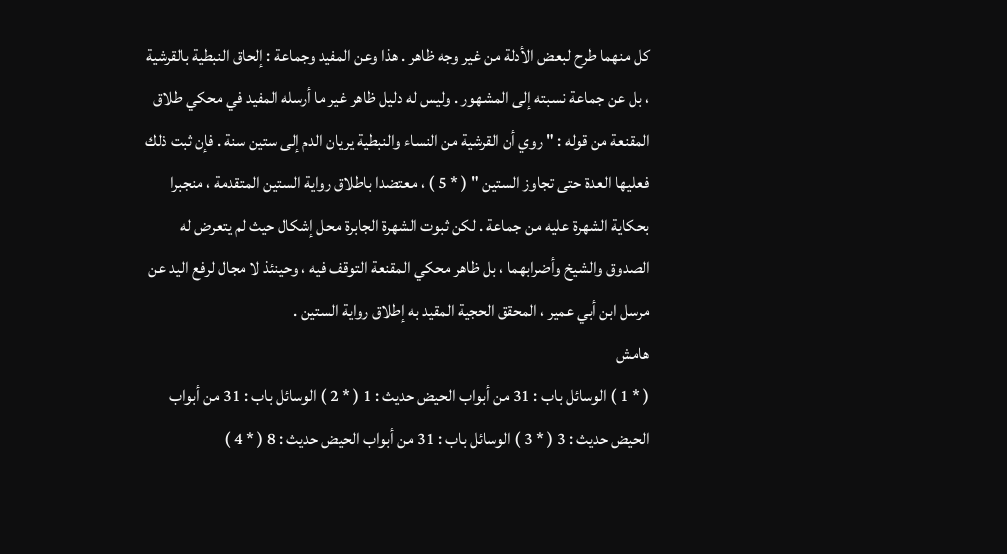كل منهما طرح لبعض الأدلة من غير وجه ظاهر . هذا وعن المفيد وجماعة : إلحاق النبطية بالقرشية ، بل عن جماعة نسبته إلى المشهور . وليس له دليل ظاهر غير ما أرسله المفيد في محكي طلاق المقنعة من قوله : " روي أن القرشية من النساء والنبطية يريان الدم إلى ستين سنة . فإن ثبت ذلك فعليها العدة حتى تجاوز الستين " ( * 5 ) ، معتضدا باطلاق رواية الستين المتقدمة ، منجبرا بحكاية الشهرة عليه من جماعة . لكن ثبوت الشهرة الجابرة محل إشكال حيث لم يتعرض له الصدوق والشيخ وأضرابهما ، بل ظاهر محكي المقنعة التوقف فيه ، وحينئذ لا مجال لرفع اليد عن مرسل ابن أبي عمير ، المحقق الحجية المقيد به إطلاق رواية الستين .
هامش
( * 1 ) الوسائل باب : 31 من أبواب الحيض حديث : 1 ( * 2 ) الوسائل باب : 31 من أبواب الحيض حديث : 3 ( * 3 ) الوسائل باب : 31 من أبواب الحيض حديث : 8 ( * 4 )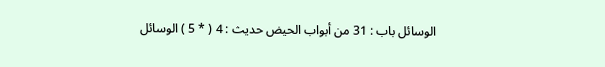الوسائل باب : 31 من أبواب الحيض حديث : 4 ( * 5 ) الوسائل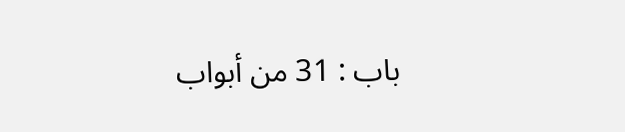باب : 31 من أبواب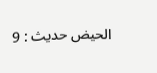الحيض حديث : 9